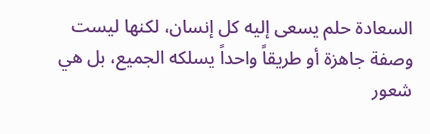السعادة حلم يسعى إليه كل إنسان، لكنها ليست وصفة جاهزة أو طريقاً واحداً يسلكه الجميع، بل هي شعور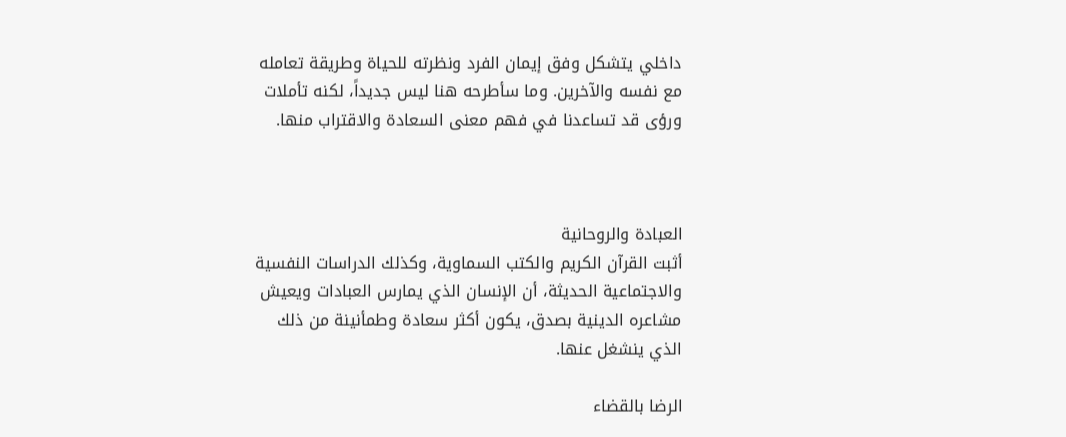داخلي يتشكل وفق إيمان الفرد ونظرته للحياة وطريقة تعامله مع نفسه والآخرين. وما سأطرحه هنا ليس جديداً، لكنه تأملات ورؤى قد تساعدنا في فهم معنى السعادة والاقتراب منها.



العبادة والروحانية
أثبت القرآن الكريم والكتب السماوية، وكذلك الدراسات النفسية والاجتماعية الحديثة، أن الإنسان الذي يمارس العبادات ويعيش مشاعره الدينية بصدق، يكون أكثر سعادة وطمأنينة من ذلك الذي ينشغل عنها.

الرضا بالقضاء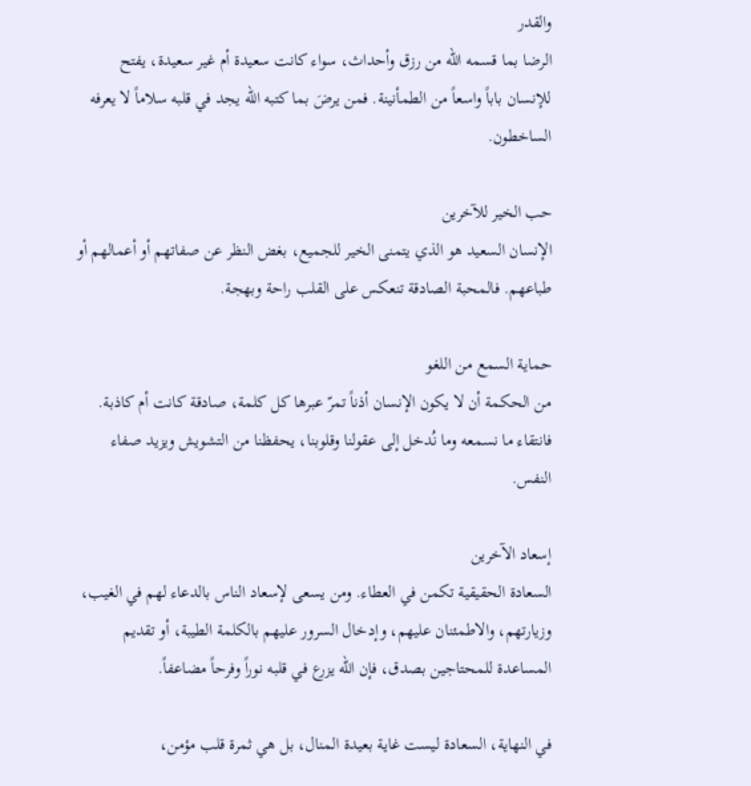والقدر
الرضا بما قسمه الله من رزق وأحداث، سواء كانت سعيدة أم غير سعيدة، يفتح للإنسان باباً واسعاً من الطمأنينة. فمن يرضَ بما كتبه الله يجد في قلبه سلاماً لا يعرفه الساخطون.

حب الخير للآخرين
الإنسان السعيد هو الذي يتمنى الخير للجميع، بغض النظر عن صفاتهم أو أعمالهم أو طباعهم. فالمحبة الصادقة تنعكس على القلب راحة وبهجة.

حماية السمع من اللغو
من الحكمة أن لا يكون الإنسان أذناً تمرّ عبرها كل كلمة، صادقة كانت أم كاذبة. فانتقاء ما نسمعه وما نُدخل إلى عقولنا وقلوبنا، يحفظنا من التشويش ويزيد صفاء النفس.

إسعاد الآخرين
السعادة الحقيقية تكمن في العطاء. ومن يسعى لإسعاد الناس بالدعاء لهم في الغيب، وزيارتهم، والاطمئنان عليهم، وإدخال السرور عليهم بالكلمة الطيبة، أو تقديم المساعدة للمحتاجين بصدق، فإن الله يزرع في قلبه نوراً وفرحاً مضاعفاً.

في النهاية، السعادة ليست غاية بعيدة المنال، بل هي ثمرة قلب مؤمن،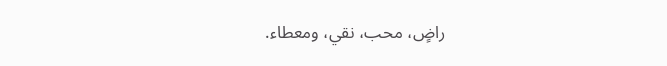راضٍ، محب، نقي، ومعطاء.